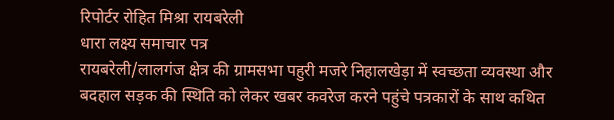रिपोर्टर रोहित मिश्रा रायबरेली
धारा लक्ष्य समाचार पत्र
रायबरेली/लालगंज क्षेत्र की ग्रामसभा पहुरी मजरे निहालखेड़ा में स्वच्छता व्यवस्था और बदहाल सड़क की स्थिति को लेकर खबर कवरेज करने पहुंचे पत्रकारों के साथ कथित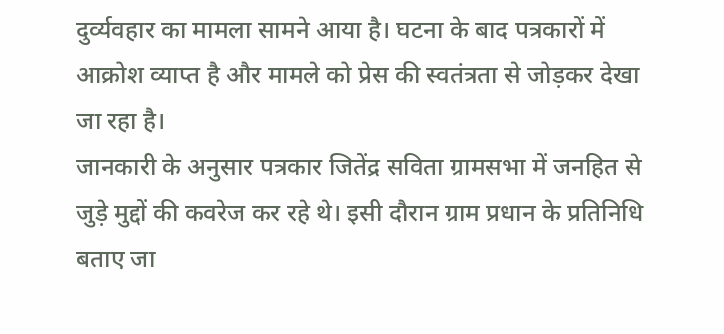दुर्व्यवहार का मामला सामने आया है। घटना के बाद पत्रकारों में आक्रोश व्याप्त है और मामले को प्रेस की स्वतंत्रता से जोड़कर देखा जा रहा है।
जानकारी के अनुसार पत्रकार जितेंद्र सविता ग्रामसभा में जनहित से जुड़े मुद्दों की कवरेज कर रहे थे। इसी दौरान ग्राम प्रधान के प्रतिनिधि बताए जा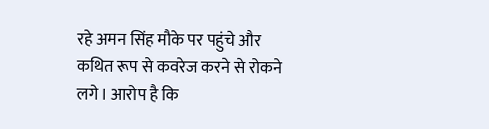रहे अमन सिंह मौके पर पहुंचे और कथित रूप से कवरेज करने से रोकने लगे। आरोप है कि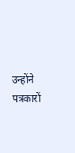उन्होंने पत्रकारों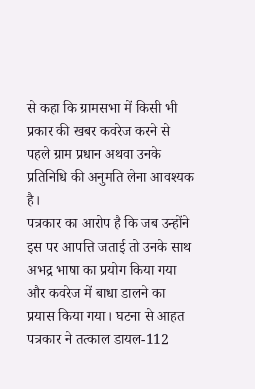से कहा कि ग्रामसभा में किसी भी प्रकार की खबर कवरेज करने से पहले ग्राम प्रधान अथवा उनके प्रतिनिधि की अनुमति लेना आवश्यक है।
पत्रकार का आरोप है कि जब उन्होंने इस पर आपत्ति जताई तो उनके साथ अभद्र भाषा का प्रयोग किया गया और कवरेज में बाधा डालने का प्रयास किया गया। घटना से आहत पत्रकार ने तत्काल डायल-112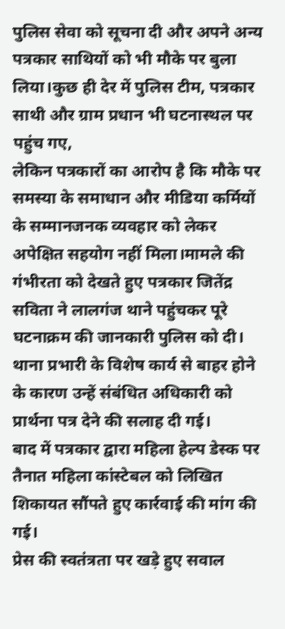पुलिस सेवा को सूचना दी और अपने अन्य पत्रकार साथियों को भी मौके पर बुला लिया।कुछ ही देर में पुलिस टीम, पत्रकार साथी और ग्राम प्रधान भी घटनास्थल पर पहुंच गए,
लेकिन पत्रकारों का आरोप है कि मौके पर समस्या के समाधान और मीडिया कर्मियों के सम्मानजनक व्यवहार को लेकर अपेक्षित सहयोग नहीं मिला।मामले की गंभीरता को देखते हुए पत्रकार जितेंद्र सविता ने लालगंज थाने पहुंचकर पूरे घटनाक्रम की जानकारी पुलिस को दी। थाना प्रभारी के विशेष कार्य से बाहर होने के कारण उन्हें संबंधित अधिकारी को प्रार्थना पत्र देने की सलाह दी गई।
बाद में पत्रकार द्वारा महिला हेल्प डेस्क पर तैनात महिला कांस्टेबल को लिखित शिकायत सौंपते हुए कार्रवाई की मांग की गई।
प्रेस की स्वतंत्रता पर खड़े हुए सवाल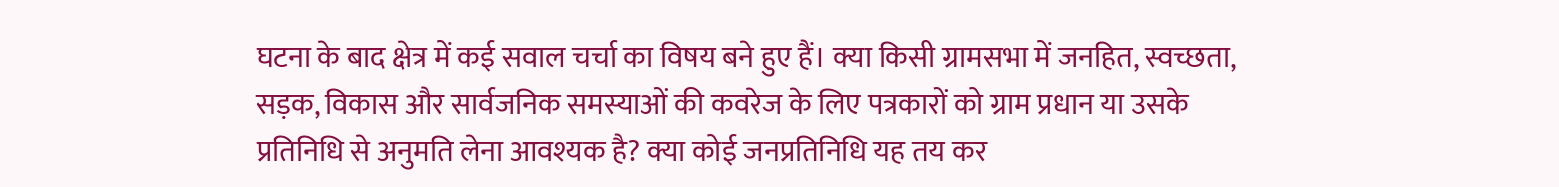घटना के बाद क्षेत्र में कई सवाल चर्चा का विषय बने हुए हैं। क्या किसी ग्रामसभा में जनहित, स्वच्छता, सड़क, विकास और सार्वजनिक समस्याओं की कवरेज के लिए पत्रकारों को ग्राम प्रधान या उसके प्रतिनिधि से अनुमति लेना आवश्यक है? क्या कोई जनप्रतिनिधि यह तय कर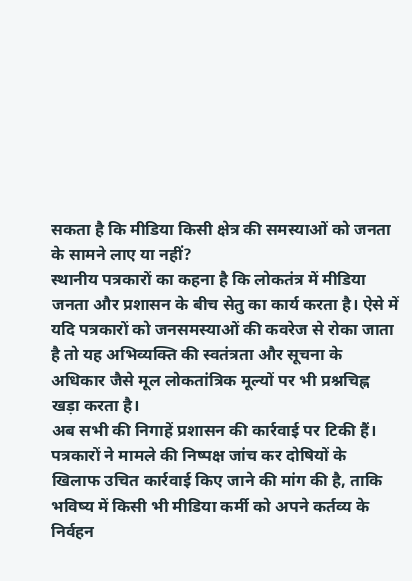सकता है कि मीडिया किसी क्षेत्र की समस्याओं को जनता के सामने लाए या नहीं?
स्थानीय पत्रकारों का कहना है कि लोकतंत्र में मीडिया जनता और प्रशासन के बीच सेतु का कार्य करता है। ऐसे में यदि पत्रकारों को जनसमस्याओं की कवरेज से रोका जाता है तो यह अभिव्यक्ति की स्वतंत्रता और सूचना के अधिकार जैसे मूल लोकतांत्रिक मूल्यों पर भी प्रश्नचिह्न खड़ा करता है।
अब सभी की निगाहें प्रशासन की कार्रवाई पर टिकी हैं। पत्रकारों ने मामले की निष्पक्ष जांच कर दोषियों के खिलाफ उचित कार्रवाई किए जाने की मांग की है, ताकि भविष्य में किसी भी मीडिया कर्मी को अपने कर्तव्य के निर्वहन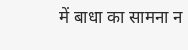में बाधा का सामना न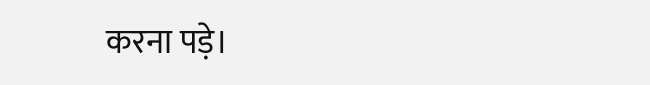करना पड़े।